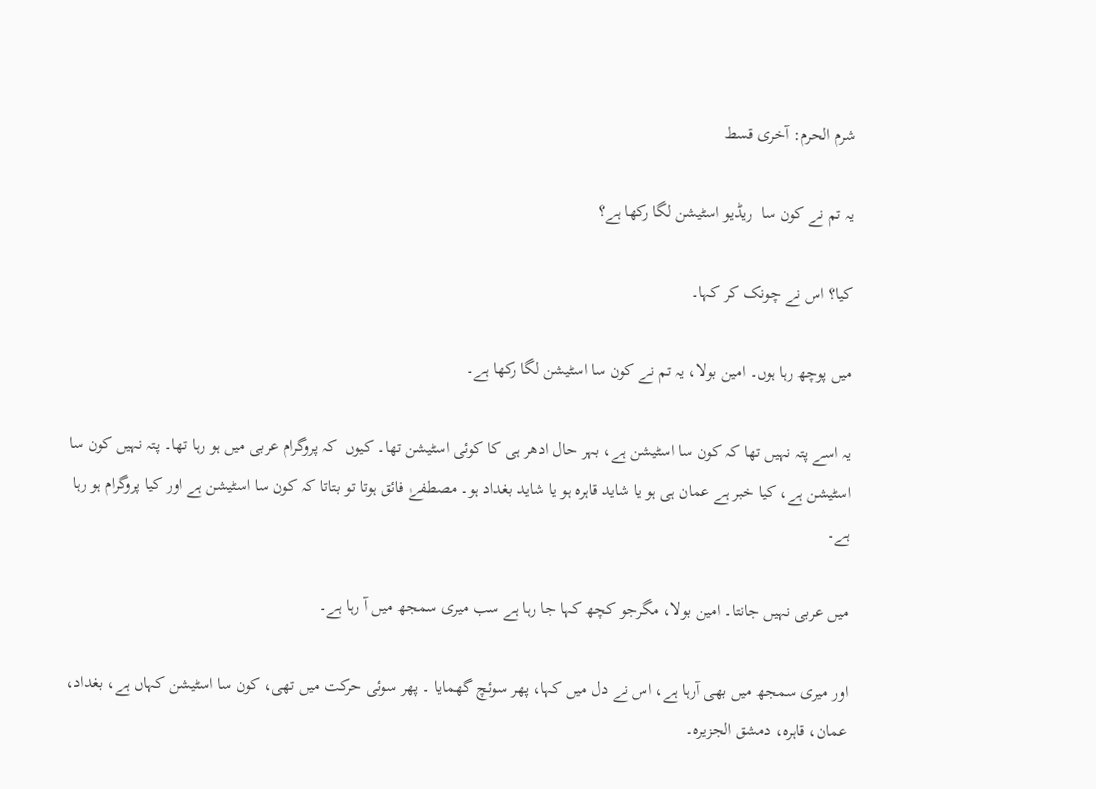شرم الحرم: آخری قسط

یہ تم نے کون سا  ریڈیو اسٹیشن لگا رکھا ہے؟

کیا؟ اس نے چونک کر کہا۔

میں پوچھ رہا ہوں۔ امین بولا، یہ تم نے کون سا اسٹیشن لگا رکھا ہے۔

یہ اسے پتہ نہیں تھا کہ کون سا اسٹیشن ہے، بہر حال ادھر ہی کا کوئی اسٹیشن تھا۔ کیوں  کہ پروگرام عربی میں ہو رہا تھا۔ پتہ نہیں کون سا اسٹیشن ہے، کیا خبر ہے عمان ہی ہو یا شاید قاہرہ ہو یا شاید بغداد ہو۔ مصطفےٰ فائق ہوتا تو بتاتا کہ کون سا اسٹیشن ہے اور کیا پروگرام ہو رہا ہے۔

میں عربی نہیں جانتا۔ امین بولا، مگرجو کچھ کہا جا رہا ہے سب میری سمجھ میں آ رہا ہے۔

اور میری سمجھ میں بھی آرہا ہے، اس نے دل میں کہا، پھر سوئچ گھمایا ۔ پھر سوئی حرکت میں تھی، کون سا اسٹیشن کہاں ہے، بغداد، عمان، قاہرہ، دمشق الجزیرہ۔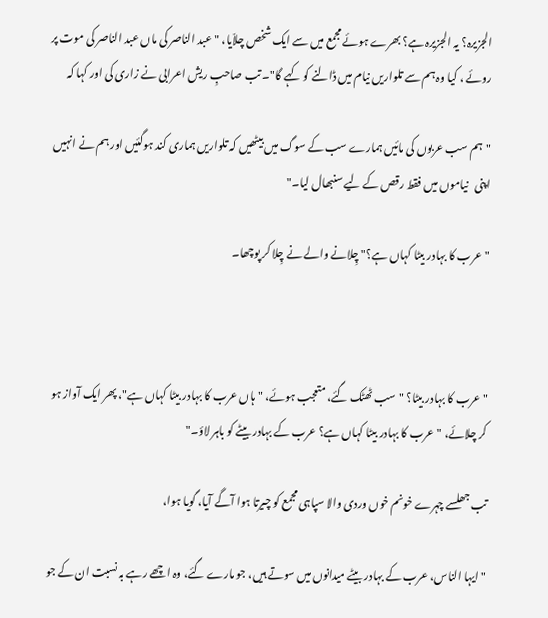الجزیرہ؟ یہ الجزیرہ ہے؟ بھرے ہوئے مجمع میں سے ایک شخص چلاّیا، "عبد الناصر کی ماں عبد الناصر کی موت پر روئے ، کیا وہ ہم سے تلواریں نیام میں ڈالنے کو کہے گا"۔ تب صاحبِ ریش اعرابی نے زاری کی اور کہا کہ

"ہم سب عربوں کی مائیں ہمارے سب کے سوگ میں بیٹھیں کہ تلواریں ہماری کند ہوگئیں اور ہم نے انہیں اپنی   نیاموں میں فقط رقص کے لیے سنبھال لیا۔"

"عرب کا بہادر بیٹا کہاں ہے؟" چِلانے والے نے چِلا کر پوچھا۔



"عرب کا بہادر بیٹا؟ "سب ٹھٹک گئے، متعجب ہوئے، "ہاں عرب کا بہادر بیٹا کہاں ہے"، پھر ایک آواز ہو کر چلائے، "عرب کا بہادر بیٹا کہاں ہے؟ عرب کے بہادر بیٹے کو باہر لاؤ۔"

تب جھلسے چہرے خونم خوں وردی والا سپاہی مجمع کو چیرتا ہوا آگے آیا، گویا ہوا،

" ایہا الناس، عرب کے بہادر بیٹے میدانوں میں سوتے ہیں، جو مارے گئے، وہ اچھے رہے بہ نسبت ان کے جو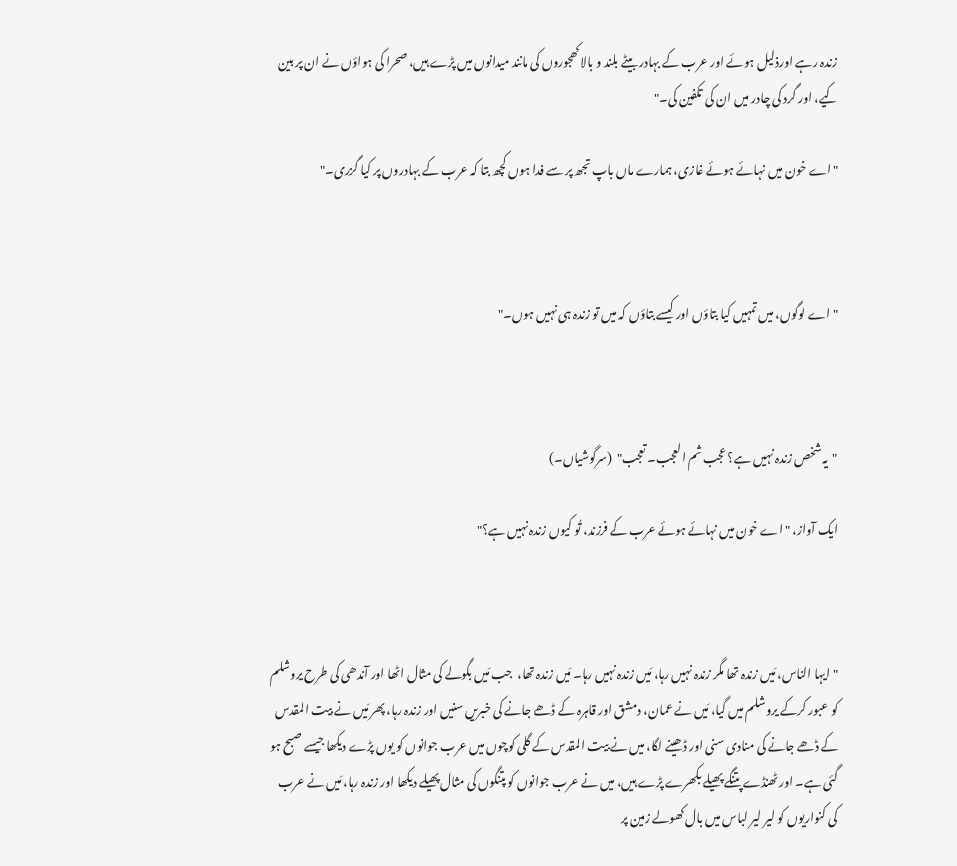زندہ رہے اورذلیل ہوئے اور عرب کے بہادر بیٹے بلند و بالا کھجوروں کی مانند میدانوں میں پڑے ہیں، صحرا کی ہواؤں نے ان پر بین کیے، اور گرد کی چادر میں ان کی تکفین کی۔"

"اے خون میں نہائے ہوئے غازی، ہمارے ماں باپ تجھ پر سے فدا ہوں کچھ بتا کہ عرب کے بہادروں پر کیا گزری۔"



"اے لوگوں، میں تمہیں کیا بتاؤں اور کیسے بتاؤں کہ میں تو زندہ ہی نہیں ہوں۔"



"یہ شخص زندہ نہیں ہے؟ عجب ثم العجب۔ تعجب"  (سرگوشیاں۔)

ایک آواز، "اے خون میں نہائے ہوئے عرب کے فرزند، تُو کیوں زندہ نہیں ہے؟"



"ایہا الناس، مَیں زندہ تھا مگر زندہ نہیں رہا، مَیں زندہ نہیں رہا۔ مَیں زندہ تھا،  جب مَیں بگولے کی مثال اٹھا اور آندھی کی طرح یروشلم کو عبور کرکے یروشلم میں گیا، مَیں نے عمان، دمشق اور قاہرہ کے ڈھے جانے کی خبریں سنیں اور زندہ رہا، پھر مَیں نے بیت المقدس کے ڈھے جانے کی منادی سنی اور ڈھینے لگا، میں نے بیت المقدس کے گلی کوچوں میں عرب جوانوں کو یوں پڑے دیکھا جیسے صبح ہو گئی ہے۔ اور ٹھنڈے پتنگے پھیلے بکھرے پڑے ہیں، میں نے عرب جوانوں کو پتنگوں کی مثال پھیلے دیکھا اور زندہ رہا، مَیں نے عرب کی کنواریوں کو لیر لیر لباس میں بال کھولے زمین پر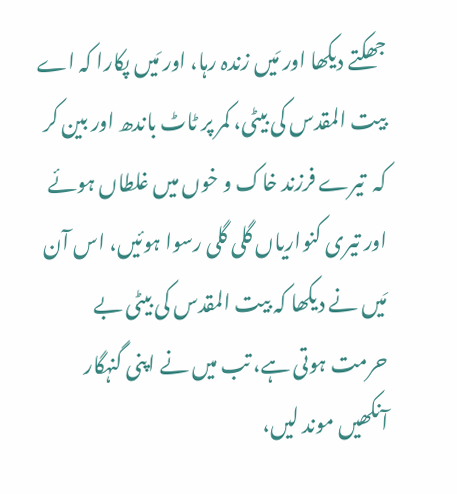جھکتے دیکھا اور مَیں زندہ رہا، اور مَیں پکارا کہ اے بیت المقدس کی بیٹی، کمر پر ٹاٹ باندھ اور بین کر کہ  تیرے فرزند خاک و خوں میں غلطاں ہوئے اور تیری کنواریاں گلی گلی رسوا ہوئیں، اس آن مَیں نے دیکھا کہ بیت المقدس کی بیٹی بے حرمت ہوتی ہے، تب میں نے اپنی گنہگار آنکھیں موند لیں،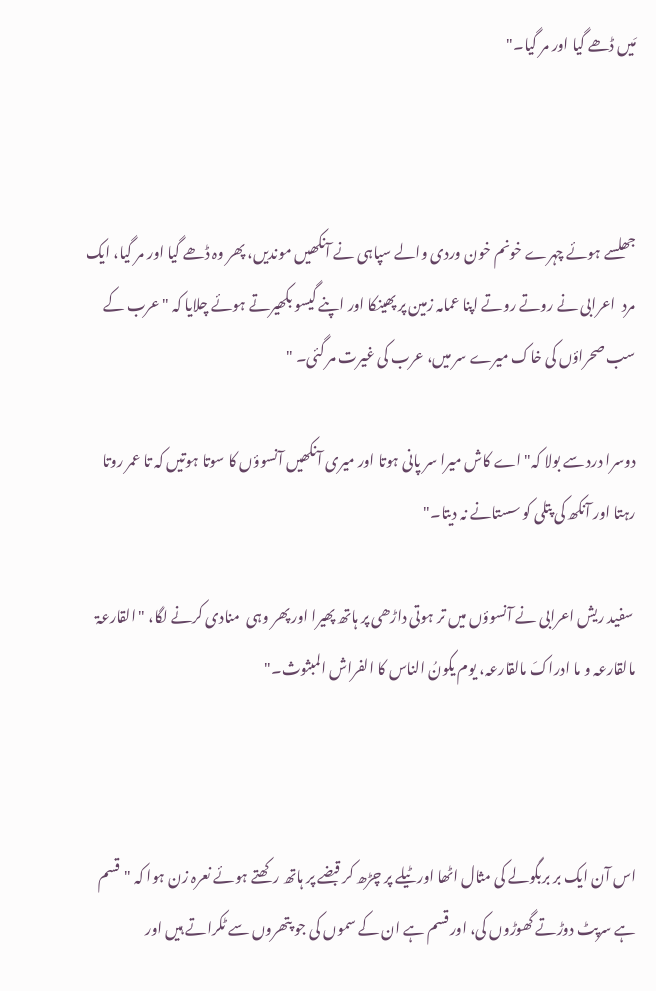مَیں ڈھے گیا اور مر گیا۔"



جھلسے ہوئے چہرے خونم خون وردی والے سپاہی نے آنکھیں موندیں، پھر وہ ڈھے گیا اور مر گیا، ایک مرد  اعرابی نے روتے روتے اپنا عمامہ زمین پر پھینکا اور اپنے گیسو بکھیرتے ہوئے چلایا کہ "عرب کے سب صحراؤں کی خاک میرے سر میں، عرب کی غیرت مر گئی۔ "

دوسرا درد سے بولا کہ" اے کاش میرا سر پانی ہوتا اور میری آنکھیں آنسوؤں کا سوتا ہوتیں کہ تا عمر روتا رہتا اور آنکھ کی پتلی کو سستانے نہ دیتا۔"

 سفید ریش اعرابی نے آنسوؤں میں تر ہوتی داڑھی پر ہاتھ پھیرا اور پھر وہی  منادی کرنے لگا، "القارعۃ مالقارعہ و ما ادراکَ مالقارعہ، یوم یکونُ الناس کا الفراش المبثوث۔"



اس آن ایک بر بربگولے کی مثال اٹھا اور ٹیلے پر چڑھ کر قبضے پر ہاتھ رکھتے ہوئے نعرہ زن ہوا کہ "قسم ہے سرپٹ دوڑتے گھوڑوں کی، اور قسم ہے ان کے سموں کی جو پتھروں سے ٹکراتے ہیں اور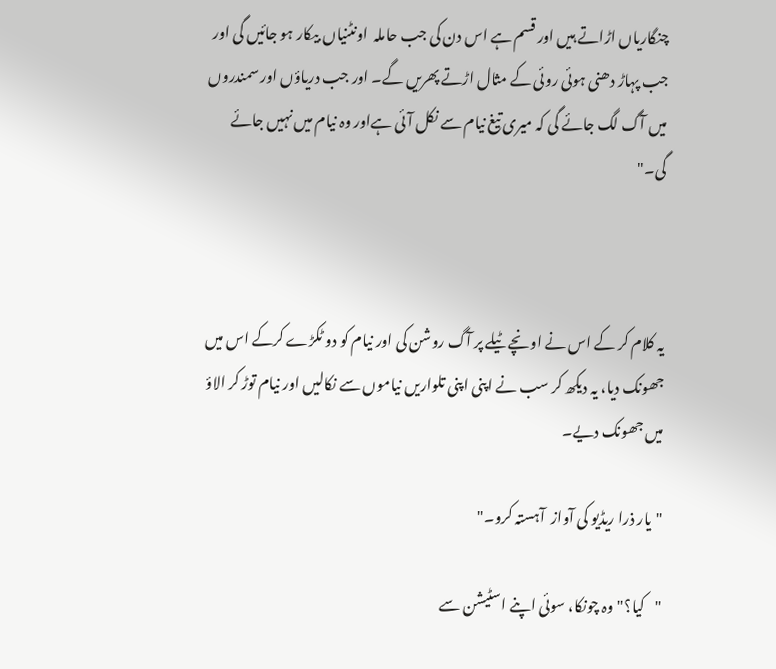چنگاریاں اڑاتے ہیں اور قسم ہے اس دن کی جب حاملہ  اونٹنیاں بیکار ہو جائیں گی اور جب پہاڑ دھنی ہوئی روئی کے مثال اڑتے پھریں گے۔ اور جب دریاؤں اور سمندروں میں آگ لگ جائے گی کہ میری تیغ نیام سے نکل آئی ہےاور وہ نیام میں نہیں جائے گی۔"



یہ کلام کر کے اس نے اونچے ٹیلے پر آگ روشن کی اور نیام کو دو ٹکڑے کرکے اس میں جھونک دیا، یہ دیکھ کر سب نے اپنی اپنی تلواریں نیاموں سے نکالیں اور نیام توڑ کر الاؤ میں جھونک دیے۔

"یار ذرا ریڈیو کی آواز  آہستہ کرو۔"

"کیا؟" وہ چونکا، سوئی اپنے اسٹیشن سے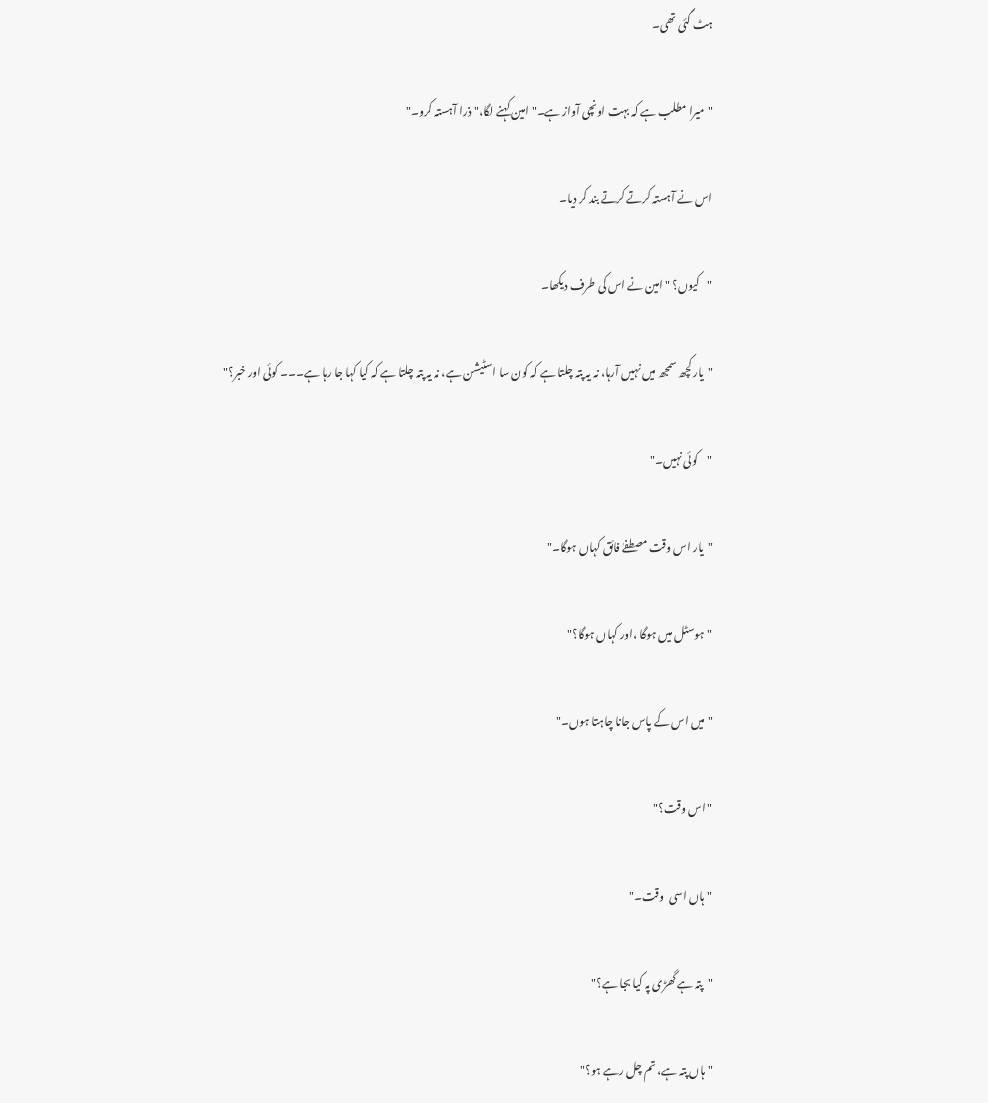ہٹ گئی تھی۔

"میرا مطلب ہے کہ بہت اونچی آواز ہے۔" امین کہنے لگا،" ذرا آہستہ کرو۔"

اس نے آہستہ کرتے کرتے بند کر دیا۔

"کیوں؟ "امین نے اس کی طرف دیکھا۔

"یار کچھ سمجھ میں نہیں آرہا، نہ یہ پتہ چلتا ہے کہ کون سا اسٹیشن ہے، نہ یہ پتہ چلتا ہے کہ کیا کہا جا رہا ہے۔۔۔ کوئی اور خبر؟"

"کوئی نہیں۔"

"یار اس وقت مصطفےٰ فائق کہاں ہوگا۔"

"ہوسٹل میں ہوگا ،اور کہاں ہوگا؟"

"میں اس کے پاس جانا چاہتا ہوں۔"

"اس وقت؟"

"ہاں اسی  وقت۔"

"پتہ ہے گھڑی پہ کیا بجا ہے؟"

"ہاں پتہ ہے، تم چل رہے ہو؟"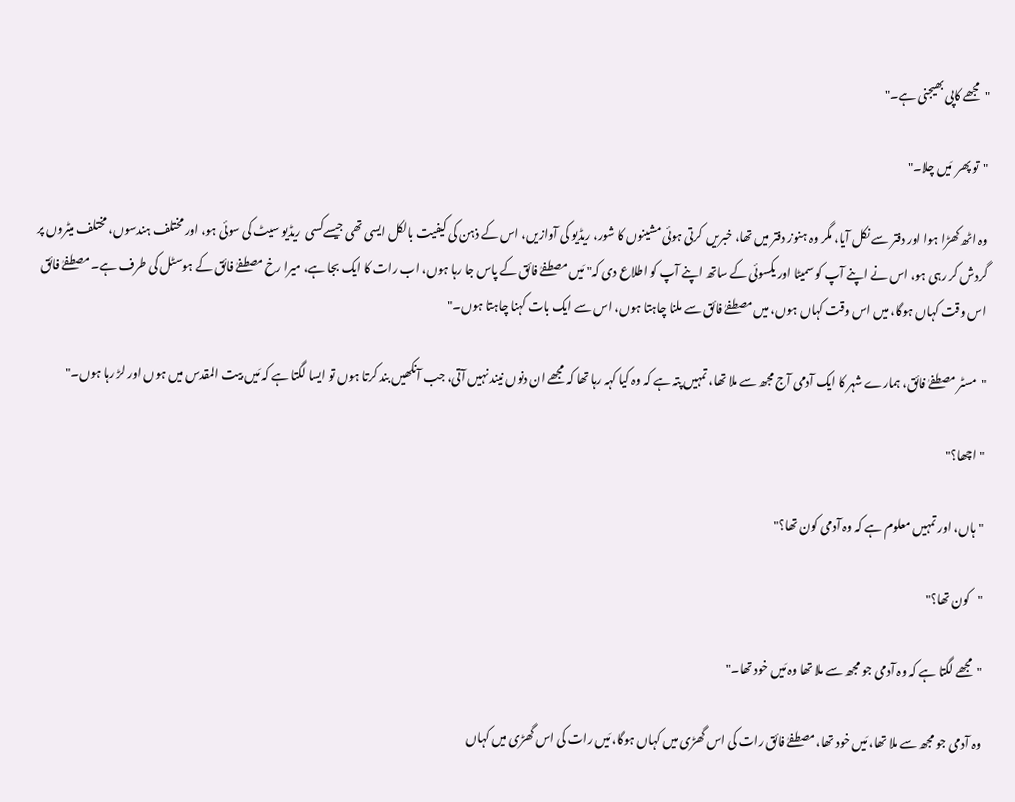"مجھے کاپی بھیجنی ہے۔"

"تو پھر  مَیں چلا۔"

وہ اٹھ کھڑا ہوا اور دفتر سے نکل آیا، مگر وہ ہنوز دفتر میں تھا، خبریں  کرتی ہوئی مشینوں کا شور، ریڈیو کی آوازیں، اس کے ذہن کی کیفیت بالکل ایسی تھی جیسےکسی  ریڈیو سیٹ کی سوئی ہو، اور مختلف ہندسوں، مختلف میٹروں پر گردش کر رہی ہو، اس نے اپنے آپ کو سمیٹا اور یکسوئی کے ساتھ اپنے آپ کو اطلاع دی کہ" مَیں مصطفےٰ فائق کے پاس جا رہا ہوں، اب رات کا ایک بجا ہے، میرا رخ مصطفےٰ فائق کے ہوسٹل کی طرف ہے۔ مصطفےٰ فائق اس وقت کہاں ہوگا، میں اس وقت کہاں ہوں، میں مصطفےٰ فائق سے ملنا چاہتا ہوں، اس سے ایک بات کہنا چاہتا ہوں۔"

"مسٹر مصطفےٰ فائق، ہمارے شہر کا ایک آدمی آج مجھ سے ملا تھا، تمہیں پتہ ہے کہ وہ کیا کہہ رہا تھا کہ مجھے ان دنوں نیند نہیں آتی، جب آنکھیں بند کرتا ہوں تو ایسا لگتا ہے کہ مَیں بیت المقدس میں ہوں اور لڑ رہا ہوں۔"

"اچھا؟"

"ہاں، اور تمہیں معلوم ہے کہ وہ آدمی کون تھا؟"

"کون تھا؟"

"مجھے لگتا ہے کہ وہ آدمی جو مجھ سے ملا تھا وہ مَیں خود تھا۔"

وہ آدمی جو مجھ سے ملا تھا، مَیں خود تھا، مصطفےٰ فائق رات کی اس گھڑی میں کہاں ہوگا، مَیں رات کی اس گھڑی میں کہاں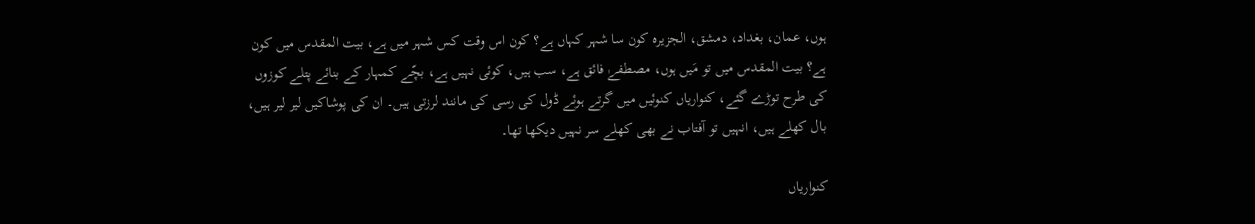ہوں، عمان، بغداد، دمشق، الجزیرہ کون سا شہر کہاں ہے؟ کون اس وقت کس شہر میں ہے، بیت المقدس میں کون ہے؟ بیت المقدس میں تو مَیں ہوں، مصطفےٰ فائق ہے، سب ہیں، کوئی نہیں ہے، بچّے کمہار کے بنائے پتلے کوزوں کی طرح توڑے گئے، کنواریاں کنوئیں میں گرتے ہوئے ڈول کی رسی کی مانند لرزتی ہیں۔ ان کی پوشاکیں لیر لیر ہیں، بال کھلے ہیں، انہیں تو آفتاب نے بھی کھلے سر نہیں دیکھا تھا۔

کنواریاں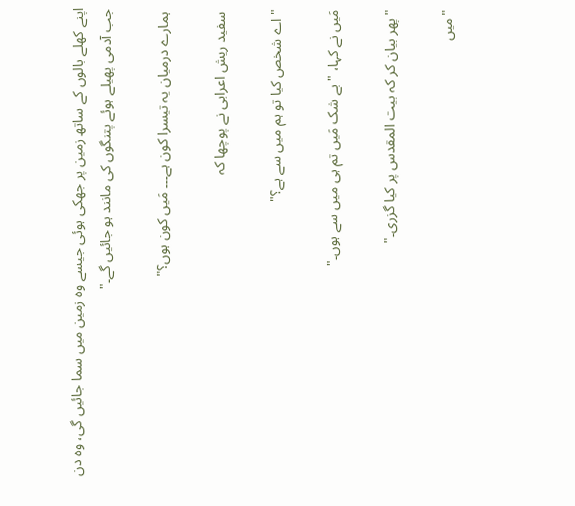اپنے کھلے بالوں کے ساتھ زمین پر جھکی ہوئی جیسے وہ زمین میں سما جائیں گی، وہ دن جب آدمی پھیلے ہوئے پتنگوں کی مانند ہو جائیں گے۔"

 ہمارے درمیان یہ تیسرا کون ہے۔۔۔ مَیں کون ہوں؟"

 سفید ریش اعرابی نے پوچھا کہ

" اے شخص کیا تو ہم میں سے ہے؟"

مَیں نے کہا، "بے شک مَیں تم ہی میں سے ہوں۔"

"پھر بیان کر کہ بیت المقدس پر کیا گزری۔"

"میں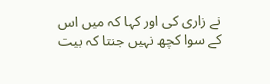نے زاری کی اور کہا کہ میں اس کے سوا کچھ نہیں جنتا کہ بیت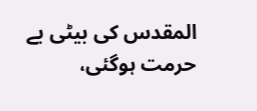المقدس کی بیٹی بے حرمت ہوگئی،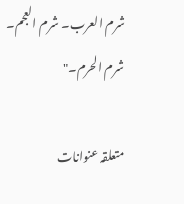شرم العرب۔ شرم العجم۔ شرم الحرم۔"

متعلقہ عنوانات